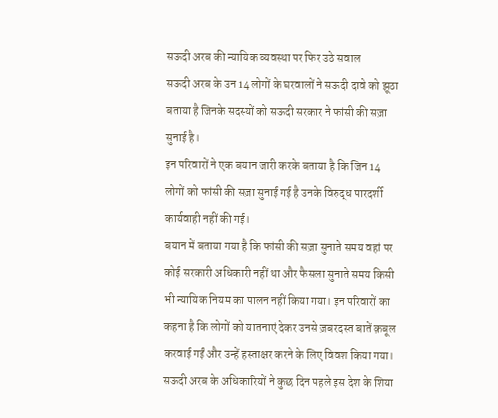सऊदी अरब की न्यायिक व्यवस्था पर फिर उठे सवाल
सऊदी अरब के उन 14 लोगों के घरवालों ने सऊदी दावे को झूठा बताया है जिनके सदस्यों को सऊदी सरकार ने फांसी की सज़ा सुनाई है।
इन परिवारों ने एक बयान जारी करके बताया है कि जिन 14 लोगों को फांसी की सज़ा सुनाई गई है उनके विरुद्ध पारदर्शी कार्यवाही नहीं की गई।
बयान में बताया गया है कि फांसी की सज़ा सुनाते समय वहां पर कोई सरकारी अधिकारी नहीं था और फैसला सुनाते समय किसी भी न्यायिक नियम का पालन नहीं किया गया। इन परिवारों का कहना है कि लोगों को यातनाएं देकर उनसे ज़बरदस्त बातें क़बूल करवाई गईं और उन्हें हस्ताक्षर करने के लिए विवश किया गया। सऊदी अरब के अधिकारियों ने कुछ दिन पहले इस देश के शिया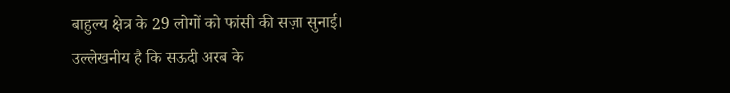बाहुल्य क्षेत्र के 29 लोगों को फांसी की सज़ा सुनाई।
उल्लेखनीय है कि सऊदी अरब के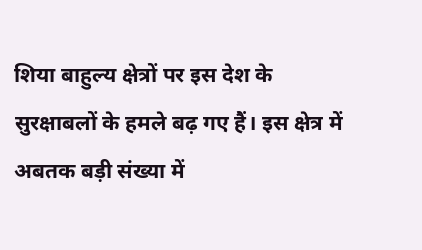शिया बाहुल्य क्षेत्रों पर इस देश के सुरक्षाबलों के हमले बढ़ गए हैं। इस क्षेत्र में अबतक बड़ी संख्या में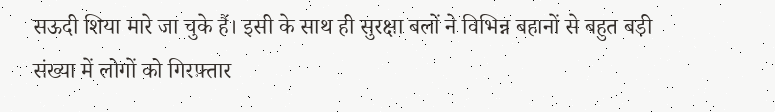सऊदी शिया मारे जा चुके हैं। इसी के साथ ही सुरक्षा बलों ने विभिन्न बहानों से बहुत बड़ी संख्या में लोगों को गिरफ़्तार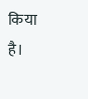किया है।